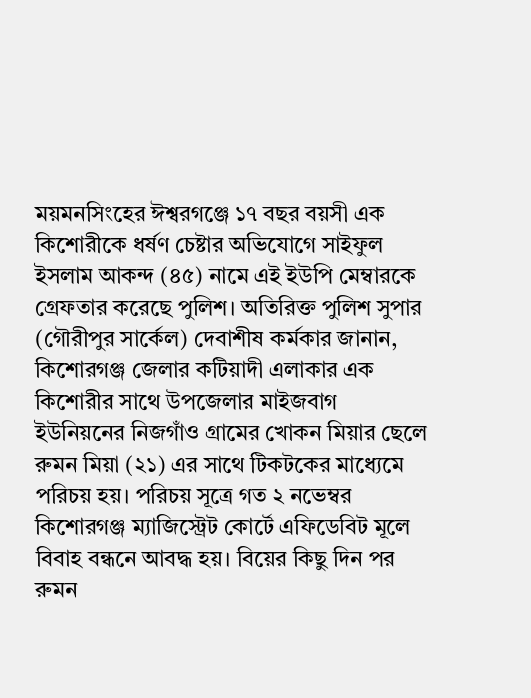ময়মনসিংহের ঈশ্বরগঞ্জে ১৭ বছর বয়সী এক কিশোরীকে ধর্ষণ চেষ্টার অভিযোগে সাইফুল ইসলাম আকন্দ (৪৫) নামে এই ইউপি মেম্বারকে গ্রেফতার করেছে পুলিশ। অতিরিক্ত পুলিশ সুপার (গৌরীপুর সার্কেল) দেবাশীষ কর্মকার জানান, কিশোরগঞ্জ জেলার কটিয়াদী এলাকার এক কিশোরীর সাথে উপজেলার মাইজবাগ ইউনিয়নের নিজগাঁও গ্রামের খোকন মিয়ার ছেলে রুমন মিয়া (২১) এর সাথে টিকটকের মাধ্যেমে পরিচয় হয়। পরিচয় সূত্রে গত ২ নভেম্বর কিশোরগঞ্জ ম্যাজিস্ট্রেট কোর্টে এফিডেবিট মূলে বিবাহ বন্ধনে আবদ্ধ হয়। বিয়ের কিছু দিন পর রুমন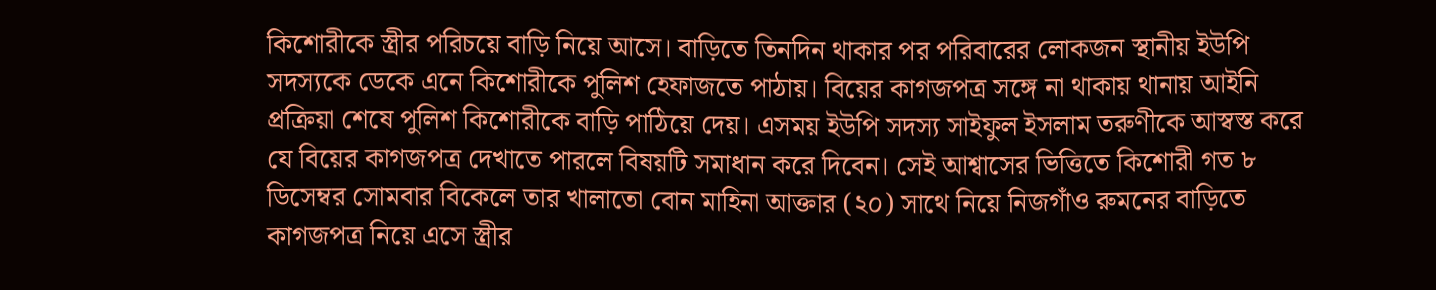কিশোরীকে স্ত্রীর পরিচয়ে বাড়ি নিয়ে আসে। বাড়িতে তিনদিন থাকার পর পরিবারের লোকজন স্থানীয় ইউপি সদস্যকে ডেকে এনে কিশোরীকে পুলিশ হেফাজতে পাঠায়। বিয়ের কাগজপত্র সঙ্গে না থাকায় থানায় আইনি প্রক্রিয়া শেষে পুলিশ কিশোরীকে বাড়ি পাঠিয়ে দেয়। এসময় ইউপি সদস্য সাইফুল ইসলাম তরুণীকে আস্বস্ত করে যে বিয়ের কাগজপত্র দেখাতে পারলে বিষয়টি সমাধান করে দিবেন। সেই আশ্বাসের ভিত্তিতে কিশোরী গত ৮ ডিসেম্বর সোমবার বিকেলে তার খালাতো বোন মাহিনা আক্তার (২০) সাথে নিয়ে নিজগাঁও রুমনের বাড়িতে কাগজপত্র নিয়ে এসে স্ত্রীর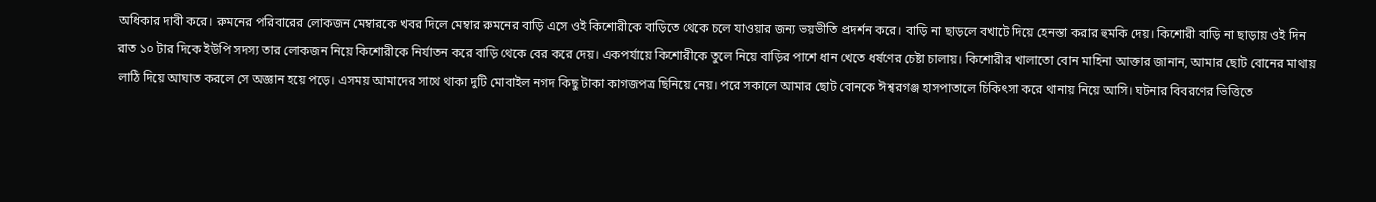অধিকার দাবী করে। রুমনের পরিবারের লোকজন মেম্বারকে খবর দিলে মেম্বার রুমনের বাড়ি এসে ওই কিশোরীকে বাড়িতে থেকে চলে যাওয়ার জন্য ভয়ভীতি প্রদর্শন করে। বাড়ি না ছাড়লে বখাটে দিয়ে হেনস্তা করার হুমকি দেয়। কিশোরী বাড়ি না ছাড়ায় ওই দিন রাত ১০ টার দিকে ইউপি সদস্য তার লোকজন নিয়ে কিশোরীকে নির্যাতন করে বাড়ি থেকে বের করে দেয়। একপর্যায়ে কিশোরীকে তুলে নিয়ে বাড়ির পাশে ধান খেতে ধর্ষণের চেষ্টা চালায়। কিশোরীর খালাতো বোন মাহিনা আক্তার জানান, আমার ছোট বোনের মাথায় লাঠি দিয়ে আঘাত করলে সে অজ্ঞান হয়ে পড়ে। এসময় আমাদের সাথে থাকা দুটি মোবাইল নগদ কিছু টাকা কাগজপত্র ছিনিয়ে নেয়। পরে সকালে আমার ছোট বোনকে ঈশ্বরগঞ্জ হাসপাতালে চিকিৎসা করে থানায় নিয়ে আসি। ঘটনার বিবরণের ভিত্তিতে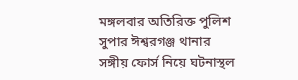মঙ্গলবার অতিরিক্ত পুলিশ সুপার ঈশ্বরগঞ্জ থানার সঙ্গীয় ফোর্স নিয়ে ঘটনাস্থল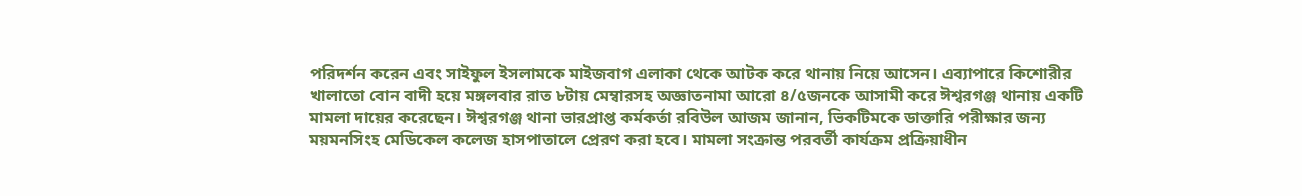পরিদর্শন করেন এবং সাইফুল ইসলামকে মাইজবাগ এলাকা থেকে আটক করে থানায় নিয়ে আসেন। এব্যাপারে কিশোরীর খালাতো বোন বাদী হয়ে মঙ্গলবার রাত ৮টায় মেম্বারসহ অজ্ঞাতনামা আরো ৪/৫জনকে আসামী করে ঈশ্বরগঞ্জ থানায় একটি মামলা দায়ের করেছেন। ঈশ্বরগঞ্জ থানা ভারপ্রাপ্ত কর্মকর্তা রবিউল আজম জানান, ভিকটিমকে ডাক্তারি পরীক্ষার জন্য ময়মনসিংহ মেডিকেল কলেজ হাসপাতালে প্রেরণ করা হবে। মামলা সংক্রান্ত পরবর্তী কার্যক্রম প্রক্রিয়াধীন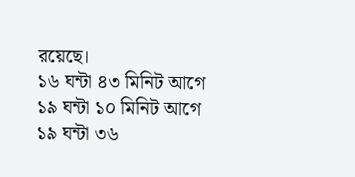রয়েছে।
১৬ ঘন্টা ৪৩ মিনিট আগে
১৯ ঘন্টা ১০ মিনিট আগে
১৯ ঘন্টা ৩৬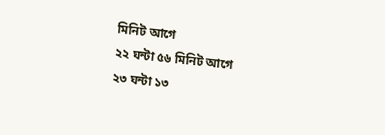মিনিট আগে
২২ ঘন্টা ৫৬ মিনিট আগে
২৩ ঘন্টা ১৩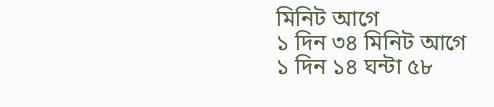মিনিট আগে
১ দিন ৩৪ মিনিট আগে
১ দিন ১৪ ঘন্টা ৫৮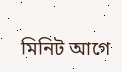মিনিট আগে